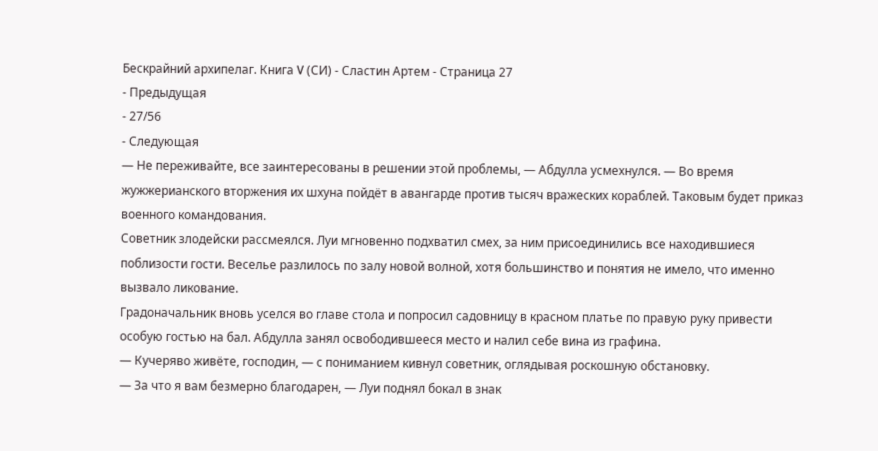Бескрайний архипелаг. Книга V (СИ) - Сластин Артем - Страница 27
- Предыдущая
- 27/56
- Следующая
— Не переживайте, все заинтересованы в решении этой проблемы, — Абдулла усмехнулся. — Во время жужжерианского вторжения их шхуна пойдёт в авангарде против тысяч вражеских кораблей. Таковым будет приказ военного командования.
Советник злодейски рассмеялся. Луи мгновенно подхватил смех, за ним присоединились все находившиеся поблизости гости. Веселье разлилось по залу новой волной, хотя большинство и понятия не имело, что именно вызвало ликование.
Градоначальник вновь уселся во главе стола и попросил садовницу в красном платье по правую руку привести особую гостью на бал. Абдулла занял освободившееся место и налил себе вина из графина.
— Кучеряво живёте, господин, — с пониманием кивнул советник, оглядывая роскошную обстановку.
— За что я вам безмерно благодарен, — Луи поднял бокал в знак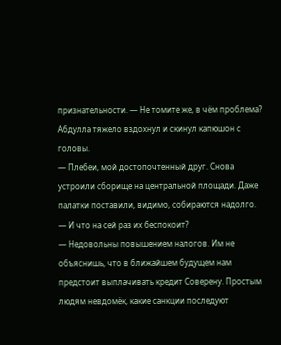признательности. — Не томите же, в чём проблема?
Абдулла тяжело вздохнул и скинул капюшон с головы.
— Плебеи, мой достопочтенный друг. Снова устроили сборище на центральной площади. Даже палатки поставили, видимо, собираются надолго.
— И что на сей раз их беспокоит?
— Недовольны повышением налогов. Им не объяснишь, что в ближайшем будущем нам предстоит выплачивать кредит Соверену. Простым людям невдомёк, какие санкции последуют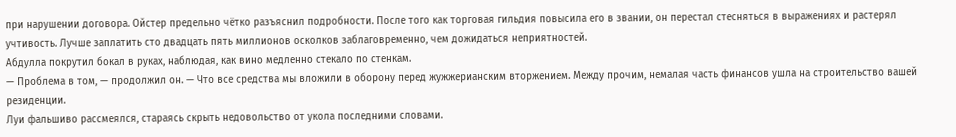при нарушении договора. Ойстер предельно чётко разъяснил подробности. После того как торговая гильдия повысила его в звании, он перестал стесняться в выражениях и растерял учтивость. Лучше заплатить сто двадцать пять миллионов осколков заблаговременно, чем дожидаться неприятностей.
Абдулла покрутил бокал в руках, наблюдая, как вино медленно стекало по стенкам.
— Проблема в том, — продолжил он. — Что все средства мы вложили в оборону перед жужжерианским вторжением. Между прочим, немалая часть финансов ушла на строительство вашей резиденции.
Луи фальшиво рассмеялся, стараясь скрыть недовольство от укола последними словами.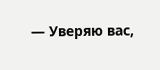— Уверяю вас,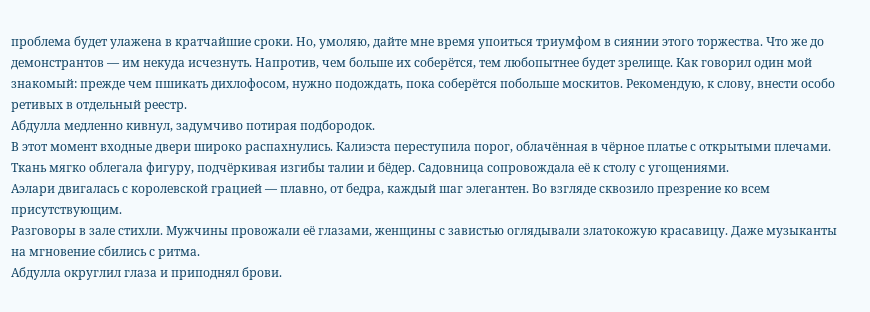проблема будет улажена в кратчайшие сроки. Но, умоляю, дайте мне время упоиться триумфом в сиянии этого торжества. Что же до демонстрантов — им некуда исчезнуть. Напротив, чем больше их соберётся, тем любопытнее будет зрелище. Как говорил один мой знакомый: прежде чем пшикать дихлофосом, нужно подождать, пока соберётся побольше москитов. Рекомендую, к слову, внести особо ретивых в отдельный реестр.
Абдулла медленно кивнул, задумчиво потирая подбородок.
В этот момент входные двери широко распахнулись. Калиэста переступила порог, облачённая в чёрное платье с открытыми плечами. Ткань мягко облегала фигуру, подчёркивая изгибы талии и бёдер. Садовница сопровождала её к столу с угощениями.
Аэлари двигалась с королевской грацией — плавно, от бедра, каждый шаг элегантен. Во взгляде сквозило презрение ко всем присутствующим.
Разговоры в зале стихли. Мужчины провожали её глазами, женщины с завистью оглядывали златокожую красавицу. Даже музыканты на мгновение сбились с ритма.
Абдулла округлил глаза и приподнял брови.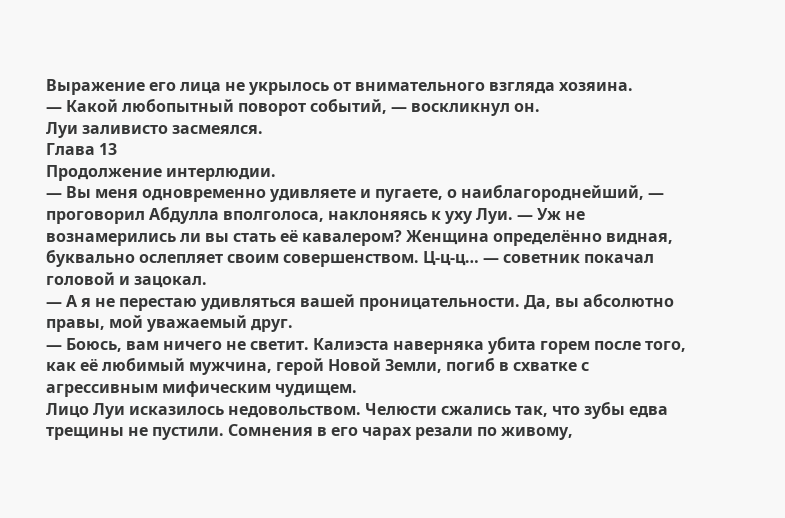Выражение его лица не укрылось от внимательного взгляда хозяина.
— Какой любопытный поворот событий, — воскликнул он.
Луи заливисто засмеялся.
Глава 13
Продолжение интерлюдии.
— Вы меня одновременно удивляете и пугаете, о наиблагороднейший, — проговорил Абдулла вполголоса, наклоняясь к уху Луи. — Уж не вознамерились ли вы стать её кавалером? Женщина определённо видная, буквально ослепляет своим совершенством. Ц-ц-ц… — советник покачал головой и зацокал.
— А я не перестаю удивляться вашей проницательности. Да, вы абсолютно правы, мой уважаемый друг.
— Боюсь, вам ничего не светит. Калиэста наверняка убита горем после того, как её любимый мужчина, герой Новой Земли, погиб в схватке с агрессивным мифическим чудищем.
Лицо Луи исказилось недовольством. Челюсти сжались так, что зубы едва трещины не пустили. Сомнения в его чарах резали по живому,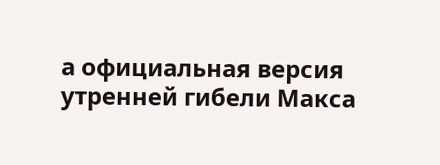а официальная версия утренней гибели Макса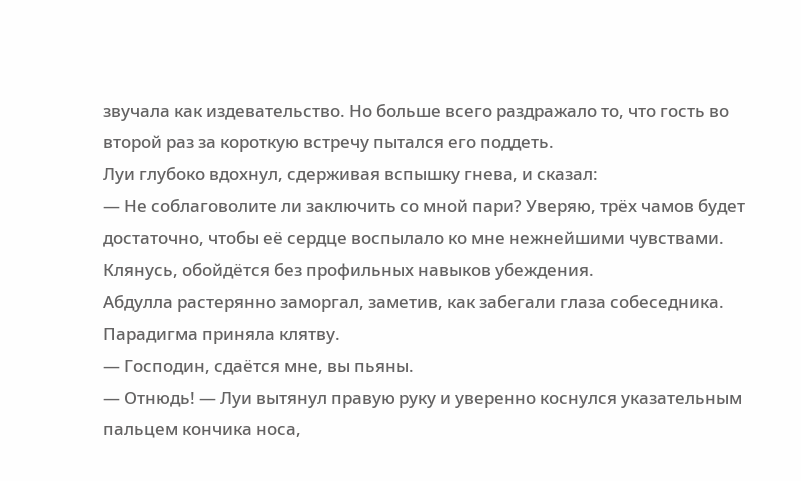звучала как издевательство. Но больше всего раздражало то, что гость во второй раз за короткую встречу пытался его поддеть.
Луи глубоко вдохнул, сдерживая вспышку гнева, и сказал:
— Не соблаговолите ли заключить со мной пари? Уверяю, трёх чамов будет достаточно, чтобы её сердце воспылало ко мне нежнейшими чувствами. Клянусь, обойдётся без профильных навыков убеждения.
Абдулла растерянно заморгал, заметив, как забегали глаза собеседника. Парадигма приняла клятву.
— Господин, сдаётся мне, вы пьяны.
— Отнюдь! — Луи вытянул правую руку и уверенно коснулся указательным пальцем кончика носа,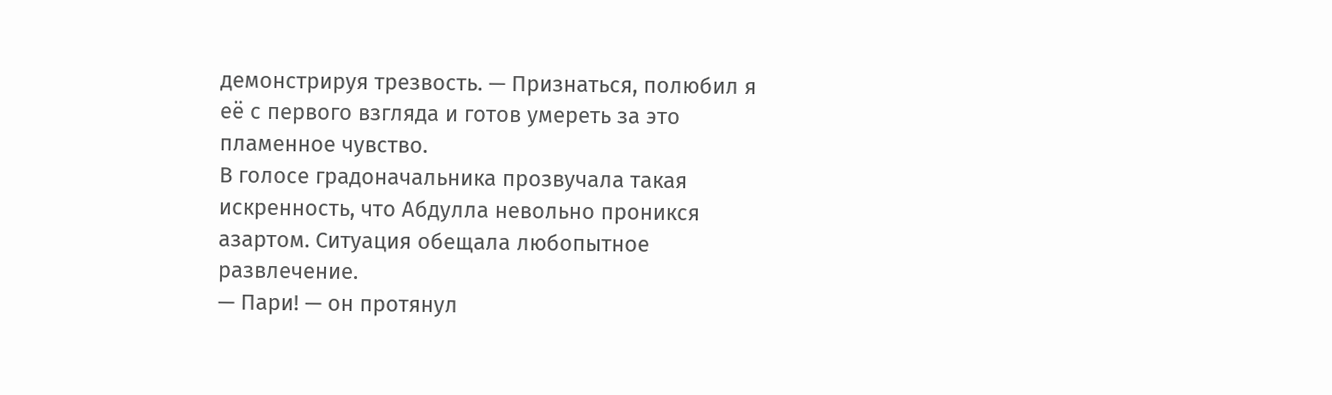демонстрируя трезвость. — Признаться, полюбил я её с первого взгляда и готов умереть за это пламенное чувство.
В голосе градоначальника прозвучала такая искренность, что Абдулла невольно проникся азартом. Ситуация обещала любопытное развлечение.
— Пари! — он протянул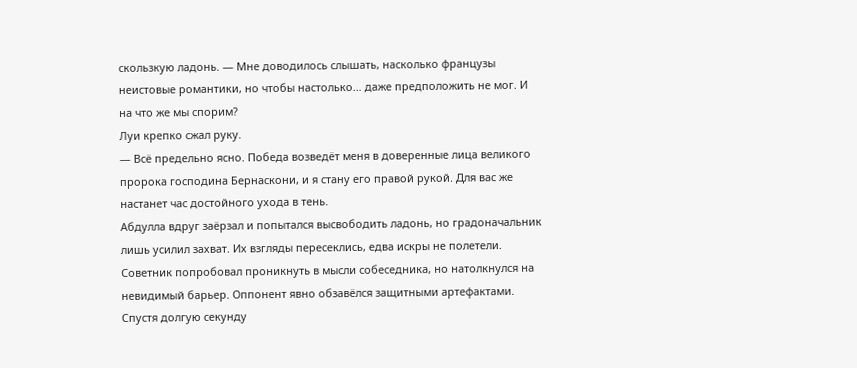скользкую ладонь. — Мне доводилось слышать, насколько французы неистовые романтики, но чтобы настолько… даже предположить не мог. И на что же мы спорим?
Луи крепко сжал руку.
— Всё предельно ясно. Победа возведёт меня в доверенные лица великого пророка господина Бернаскони, и я стану его правой рукой. Для вас же настанет час достойного ухода в тень.
Абдулла вдруг заёрзал и попытался высвободить ладонь, но градоначальник лишь усилил захват. Их взгляды пересеклись, едва искры не полетели. Советник попробовал проникнуть в мысли собеседника, но натолкнулся на невидимый барьер. Оппонент явно обзавёлся защитными артефактами.
Спустя долгую секунду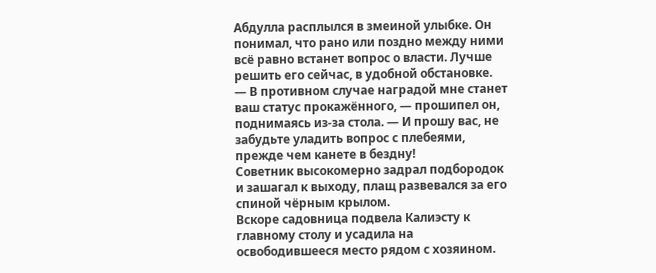Абдулла расплылся в змеиной улыбке. Он понимал, что рано или поздно между ними всё равно встанет вопрос о власти. Лучше решить его сейчас, в удобной обстановке.
— В противном случае наградой мне станет ваш статус прокажённого, — прошипел он, поднимаясь из-за стола. — И прошу вас, не забудьте уладить вопрос с плебеями, прежде чем канете в бездну!
Советник высокомерно задрал подбородок и зашагал к выходу, плащ развевался за его спиной чёрным крылом.
Вскоре садовница подвела Калиэсту к главному столу и усадила на освободившееся место рядом с хозяином.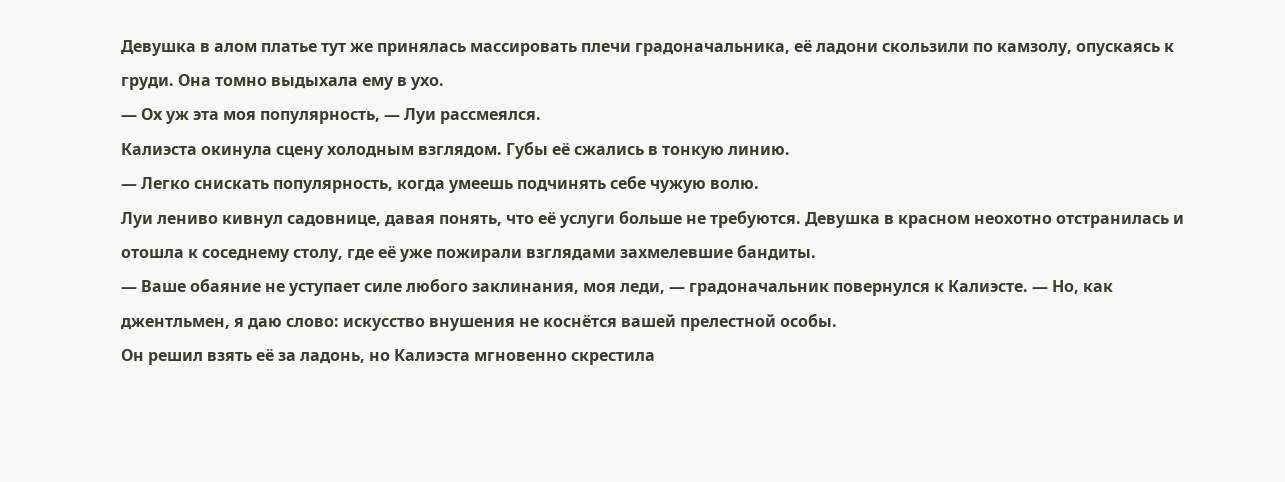Девушка в алом платье тут же принялась массировать плечи градоначальника, её ладони скользили по камзолу, опускаясь к груди. Она томно выдыхала ему в ухо.
— Ох уж эта моя популярность, — Луи рассмеялся.
Калиэста окинула сцену холодным взглядом. Губы её сжались в тонкую линию.
— Легко снискать популярность, когда умеешь подчинять себе чужую волю.
Луи лениво кивнул садовнице, давая понять, что её услуги больше не требуются. Девушка в красном неохотно отстранилась и отошла к соседнему столу, где её уже пожирали взглядами захмелевшие бандиты.
— Ваше обаяние не уступает силе любого заклинания, моя леди, — градоначальник повернулся к Калиэсте. — Но, как джентльмен, я даю слово: искусство внушения не коснётся вашей прелестной особы.
Он решил взять её за ладонь, но Калиэста мгновенно скрестила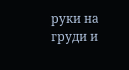руки на груди и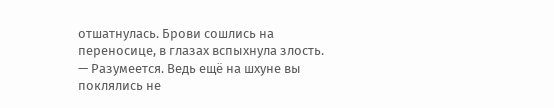отшатнулась. Брови сошлись на переносице, в глазах вспыхнула злость.
— Разумеется. Ведь ещё на шхуне вы поклялись не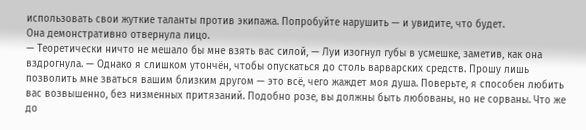использовать свои жуткие таланты против экипажа. Попробуйте нарушить — и увидите, что будет.
Она демонстративно отвернула лицо.
— Теоретически ничто не мешало бы мне взять вас силой, — Луи изогнул губы в усмешке, заметив, как она вздрогнула. — Однако я слишком утончён, чтобы опускаться до столь варварских средств. Прошу лишь позволить мне зваться вашим близким другом — это всё, чего жаждет моя душа. Поверьте, я способен любить вас возвышенно, без низменных притязаний. Подобно розе, вы должны быть любованы, но не сорваны. Что же до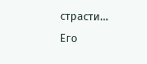страсти…
Его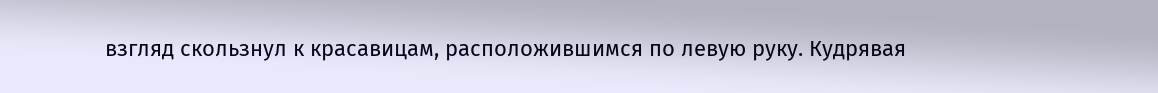взгляд скользнул к красавицам, расположившимся по левую руку. Кудрявая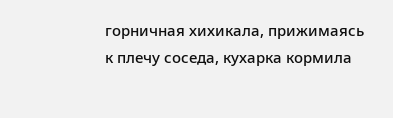горничная хихикала, прижимаясь к плечу соседа, кухарка кормила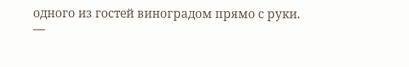одного из гостей виноградом прямо с руки.
—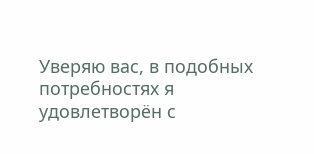Уверяю вас, в подобных потребностях я удовлетворён с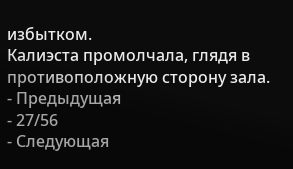избытком.
Калиэста промолчала, глядя в противоположную сторону зала.
- Предыдущая
- 27/56
- Следующая